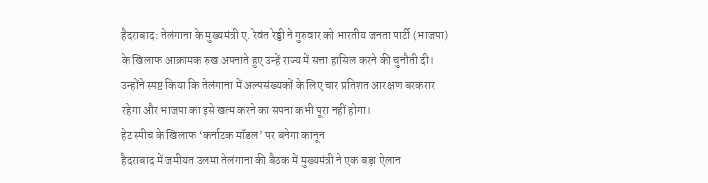हैदराबाद: तेलंगाना के मुख्यमंत्री ए. रेवंत रेड्डी ने गुरुवार को भारतीय जनता पार्टी (भाजपा) के खिलाफ आक्रामक रुख अपनाते हुए उन्हें राज्य में सत्ता हासिल करने की चुनौती दी। उन्होंने स्पष्ट किया कि तेलंगाना में अल्पसंख्यकों के लिए चार प्रतिशत आरक्षण बरकरार रहेगा और भाजपा का इसे खत्म करने का सपना कभी पूरा नहीं होगा।
हेट स्पीच के खिलाफ ‘कर्नाटक मॉडल’ पर बनेगा कानून
हैदराबाद में जमीयत उलमा तेलंगाना की बैठक में मुख्यमंत्री ने एक बड़ा ऐलान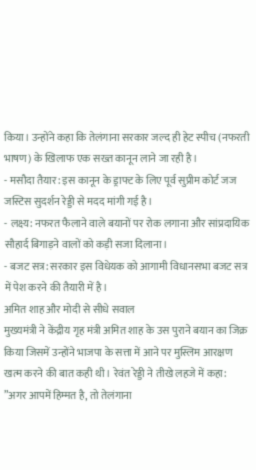किया। उन्होंने कहा कि तेलंगाना सरकार जल्द ही हेट स्पीच (नफरती भाषण) के खिलाफ एक सख्त कानून लाने जा रही है।
- मसौदा तैयार: इस कानून के ड्राफ्ट के लिए पूर्व सुप्रीम कोर्ट जज जस्टिस सुदर्शन रेड्डी से मदद मांगी गई है।
- लक्ष्य: नफरत फैलाने वाले बयानों पर रोक लगाना और सांप्रदायिक सौहार्द बिगाड़ने वालों को कड़ी सजा दिलाना।
- बजट सत्र: सरकार इस विधेयक को आगामी विधानसभा बजट सत्र में पेश करने की तैयारी में है।
अमित शाह और मोदी से सीधे सवाल
मुख्यमंत्री ने केंद्रीय गृह मंत्री अमित शाह के उस पुराने बयान का जिक्र किया जिसमें उन्होंने भाजपा के सत्ता में आने पर मुस्लिम आरक्षण खत्म करने की बात कही थी। रेवंत रेड्डी ने तीखे लहजे में कहा:
”अगर आपमें हिम्मत है, तो तेलंगाना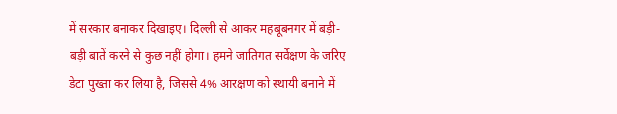में सरकार बनाकर दिखाइए। दिल्ली से आकर महबूबनगर में बड़ी-बड़ी बातें करने से कुछ नहीं होगा। हमने जातिगत सर्वेक्षण के जरिए डेटा पुख्ता कर लिया है, जिससे 4% आरक्षण को स्थायी बनाने में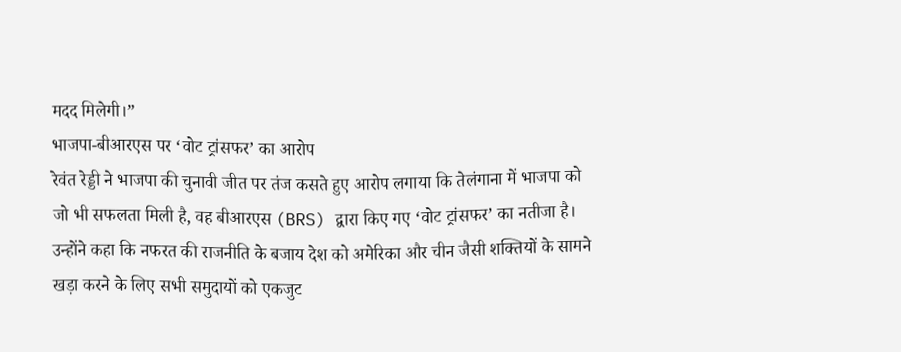मदद मिलेगी।”
भाजपा-बीआरएस पर ‘वोट ट्रांसफर’ का आरोप
रेवंत रेड्डी ने भाजपा की चुनावी जीत पर तंज कसते हुए आरोप लगाया कि तेलंगाना में भाजपा को जो भी सफलता मिली है, वह बीआरएस (BRS) द्वारा किए गए ‘वोट ट्रांसफर’ का नतीजा है। उन्होंने कहा कि नफरत की राजनीति के बजाय देश को अमेरिका और चीन जैसी शक्तियों के सामने खड़ा करने के लिए सभी समुदायों को एकजुट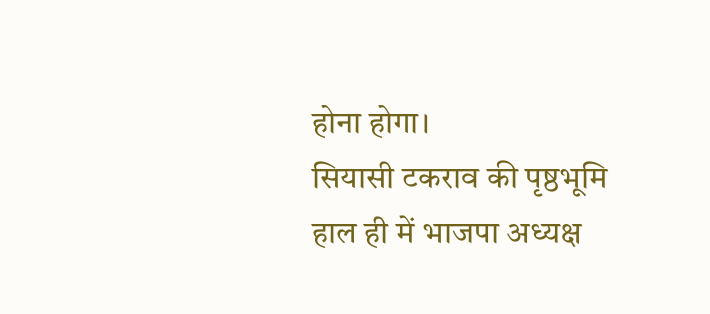होना होगा।
सियासी टकराव की पृष्ठभूमि
हाल ही में भाजपा अध्यक्ष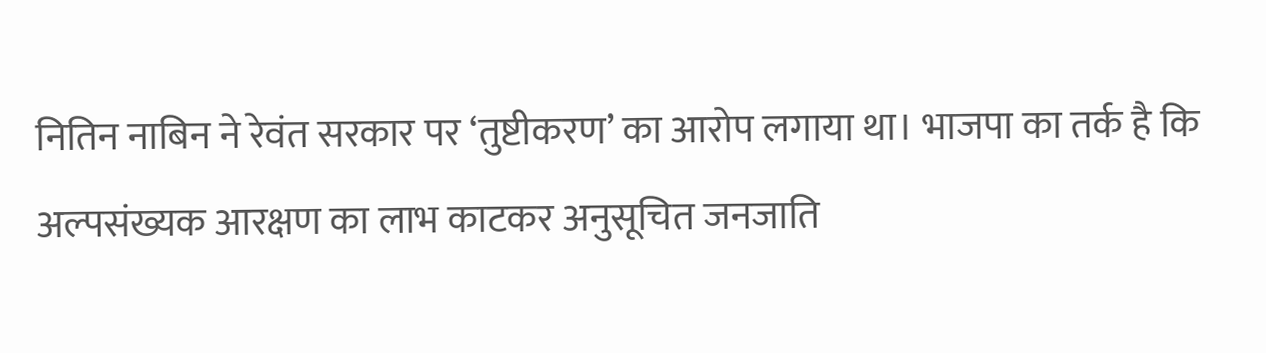नितिन नाबिन ने रेवंत सरकार पर ‘तुष्टीकरण’ का आरोप लगाया था। भाजपा का तर्क है कि अल्पसंख्यक आरक्षण का लाभ काटकर अनुसूचित जनजाति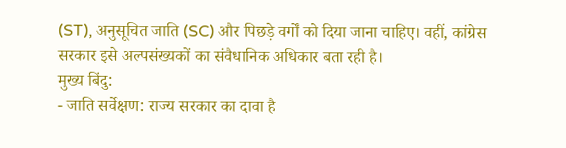(ST), अनुसूचित जाति (SC) और पिछड़े वर्गों को दिया जाना चाहिए। वहीं, कांग्रेस सरकार इसे अल्पसंख्यकों का संवैधानिक अधिकार बता रही है।
मुख्य बिंदु:
- जाति सर्वेक्षण: राज्य सरकार का दावा है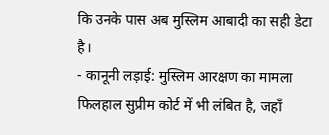कि उनके पास अब मुस्लिम आबादी का सही डेटा है।
- कानूनी लड़ाई: मुस्लिम आरक्षण का मामला फिलहाल सुप्रीम कोर्ट में भी लंबित है, जहाँ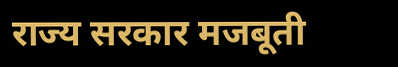राज्य सरकार मजबूती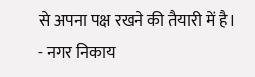से अपना पक्ष रखने की तैयारी में है।
- नगर निकाय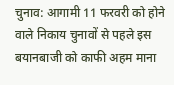चुनाव: आगामी 11 फरवरी को होने वाले निकाय चुनावों से पहले इस बयानबाजी को काफी अहम माना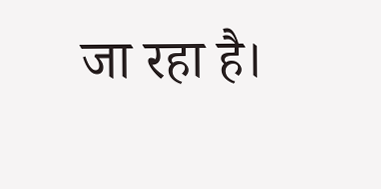जा रहा है।